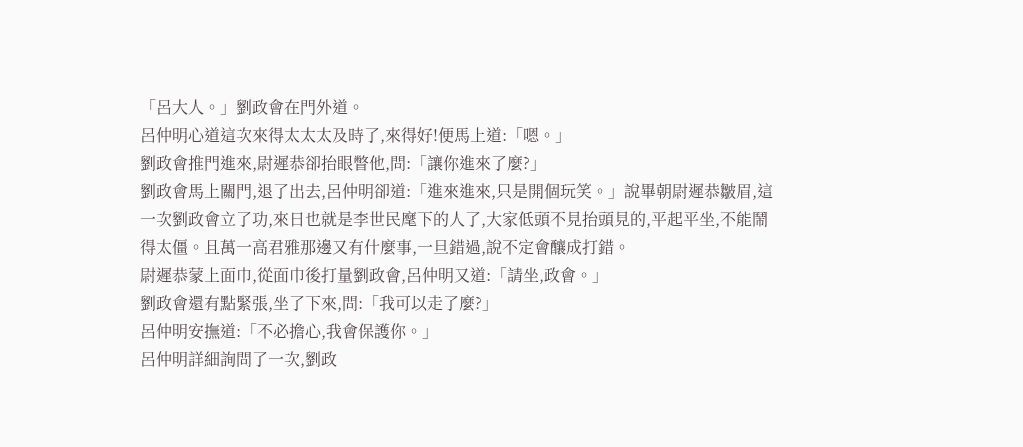「呂大人。」劉政會在門外道。
呂仲明心道這次來得太太太及時了,來得好!便馬上道:「嗯。」
劉政會推門進來,尉遲恭卻抬眼瞥他,問:「讓你進來了麼?」
劉政會馬上關門,退了出去,呂仲明卻道:「進來進來,只是開個玩笑。」說畢朝尉遲恭皺眉,這一次劉政會立了功,來日也就是李世民麾下的人了,大家低頭不見抬頭見的,平起平坐,不能鬧得太僵。且萬一高君雅那邊又有什麼事,一旦錯過,說不定會釀成打錯。
尉遲恭蒙上面巾,從面巾後打量劉政會,呂仲明又道:「請坐,政會。」
劉政會還有點緊張,坐了下來,問:「我可以走了麼?」
呂仲明安撫道:「不必擔心,我會保護你。」
呂仲明詳細詢問了一次,劉政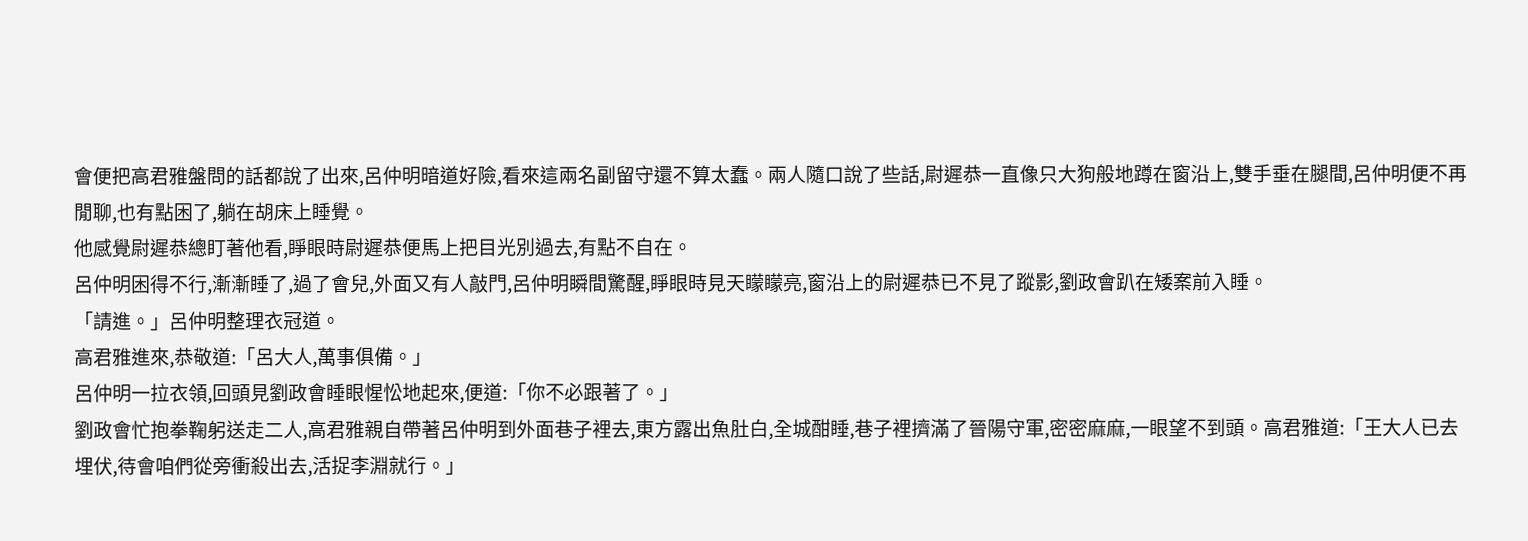會便把高君雅盤問的話都說了出來,呂仲明暗道好險,看來這兩名副留守還不算太蠢。兩人隨口說了些話,尉遲恭一直像只大狗般地蹲在窗沿上,雙手垂在腿間,呂仲明便不再閒聊,也有點困了,躺在胡床上睡覺。
他感覺尉遲恭總盯著他看,睜眼時尉遲恭便馬上把目光別過去,有點不自在。
呂仲明困得不行,漸漸睡了,過了會兒,外面又有人敲門,呂仲明瞬間驚醒,睜眼時見天矇矇亮,窗沿上的尉遲恭已不見了蹤影,劉政會趴在矮案前入睡。
「請進。」呂仲明整理衣冠道。
高君雅進來,恭敬道:「呂大人,萬事俱備。」
呂仲明一拉衣領,回頭見劉政會睡眼惺忪地起來,便道:「你不必跟著了。」
劉政會忙抱拳鞠躬送走二人,高君雅親自帶著呂仲明到外面巷子裡去,東方露出魚肚白,全城酣睡,巷子裡擠滿了晉陽守軍,密密麻麻,一眼望不到頭。高君雅道:「王大人已去埋伏,待會咱們從旁衝殺出去,活捉李淵就行。」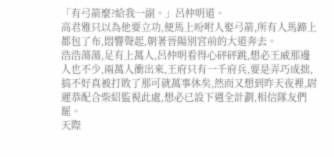「有弓箭麼?給我一副。」呂仲明道。
高君雅只以為他要立功,便馬上吩咐人娶弓箭,所有人馬蹄上都包了布,悶響聲起,朝著晉陽別宮前的大道奔去。
浩浩蕩蕩,足有上萬人,呂仲明看得心砰砰跳,想必王威那邊人也不少,兩萬人衝出來,王府只有一千府兵,要是弄巧成拙,搞不好真被打敗了那可就萬事休矣,然而又想到昨天夜裡,尉遲恭配合柴紹監視此處,想必已設下週全計劃,相信隊友們罷。
天際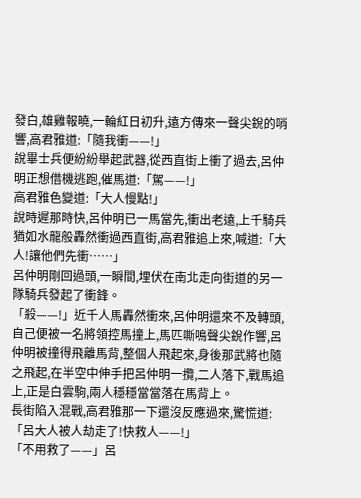發白,雄雞報曉,一輪紅日初升,遠方傳來一聲尖銳的哨響,高君雅道:「隨我衝——!」
說畢士兵便紛紛舉起武器,從西直街上衝了過去,呂仲明正想借機逃跑,催馬道:「駕——!」
高君雅色變道:「大人慢點!」
說時遲那時快,呂仲明已一馬當先,衝出老遠,上千騎兵猶如水龍般轟然衝過西直街,高君雅追上來,喊道:「大人!讓他們先衝……」
呂仲明剛回過頭,一瞬間,埋伏在南北走向街道的另一隊騎兵發起了衝鋒。
「殺——!」近千人馬轟然衝來,呂仲明還來不及轉頭,自己便被一名將領控馬撞上,馬匹嘶鳴聲尖銳作響,呂仲明被撞得飛離馬背,整個人飛起來,身後那武將也隨之飛起,在半空中伸手把呂仲明一攬,二人落下,戰馬追上,正是白雲駒,兩人穩穩當當落在馬背上。
長街陷入混戰,高君雅那一下還沒反應過來,驚慌道:「呂大人被人劫走了!快救人——!」
「不用救了——」呂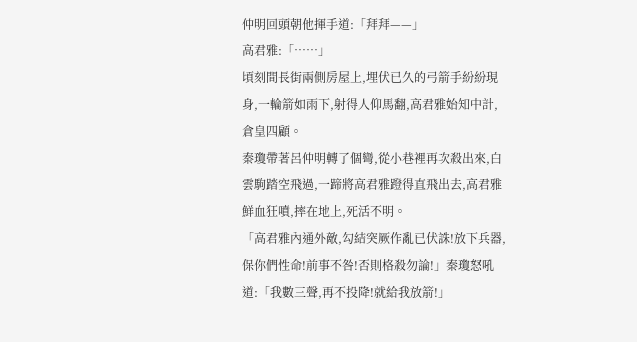仲明回頭朝他揮手道:「拜拜——」
高君雅:「……」
頃刻間長街兩側房屋上,埋伏已久的弓箭手紛紛現身,一輪箭如雨下,射得人仰馬翻,高君雅始知中計,倉皇四顧。
秦瓊帶著呂仲明轉了個彎,從小巷裡再次殺出來,白雲駒踏空飛過,一蹄將高君雅蹬得直飛出去,高君雅鮮血狂噴,摔在地上,死活不明。
「高君雅內通外敵,勾結突厥作亂已伏誅!放下兵器,保你們性命!前事不咎!否則格殺勿論!」秦瓊怒吼道:「我數三聲,再不投降!就給我放箭!」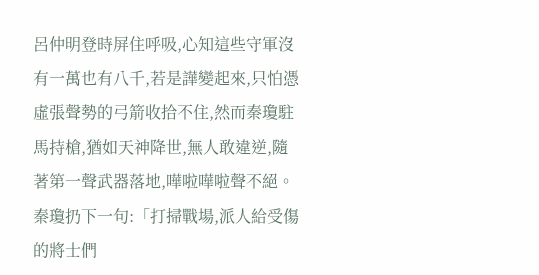呂仲明登時屏住呼吸,心知這些守軍沒有一萬也有八千,若是譁變起來,只怕憑虛張聲勢的弓箭收拾不住,然而秦瓊駐馬持槍,猶如天神降世,無人敢違逆,隨著第一聲武器落地,嘩啦嘩啦聲不絕。
秦瓊扔下一句:「打掃戰場,派人給受傷的將士們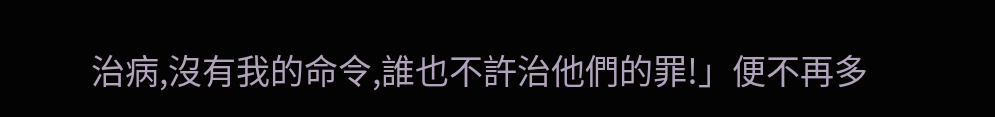治病,沒有我的命令,誰也不許治他們的罪!」便不再多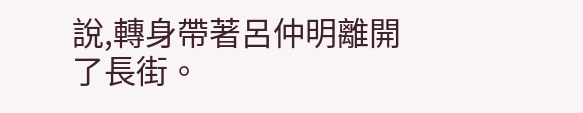說,轉身帶著呂仲明離開了長街。